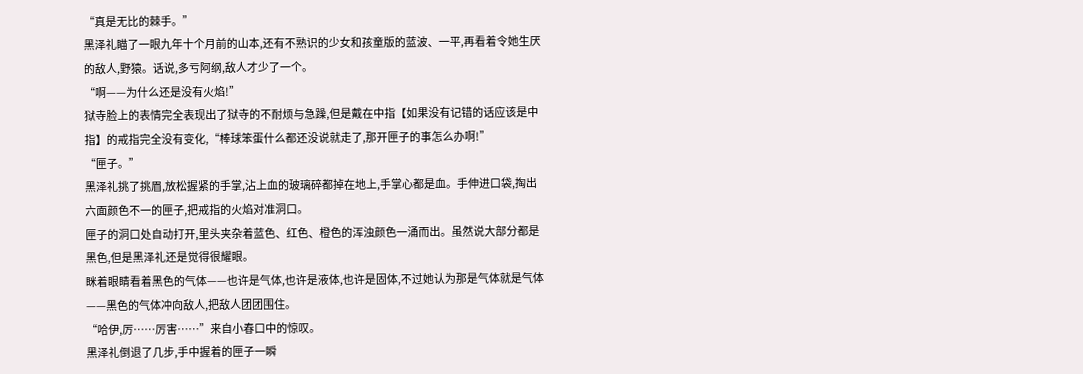“真是无比的棘手。”
黑泽礼瞄了一眼九年十个月前的山本,还有不熟识的少女和孩童版的蓝波、一平,再看着令她生厌的敌人,野猿。话说,多亏阿纲,敌人才少了一个。
“啊——为什么还是没有火焰!”
狱寺脸上的表情完全表现出了狱寺的不耐烦与急躁,但是戴在中指【如果没有记错的话应该是中指】的戒指完全没有变化,“棒球笨蛋什么都还没说就走了,那开匣子的事怎么办啊!”
“匣子。”
黑泽礼挑了挑眉,放松握紧的手掌,沾上血的玻璃碎都掉在地上,手掌心都是血。手伸进口袋,掏出六面颜色不一的匣子,把戒指的火焰对准洞口。
匣子的洞口处自动打开,里头夹杂着蓝色、红色、橙色的浑浊颜色一涌而出。虽然说大部分都是黑色,但是黑泽礼还是觉得很耀眼。
眯着眼睛看着黑色的气体——也许是气体,也许是液体,也许是固体,不过她认为那是气体就是气体——黑色的气体冲向敌人,把敌人团团围住。
“哈伊,厉……厉害……”来自小春口中的惊叹。
黑泽礼倒退了几步,手中握着的匣子一瞬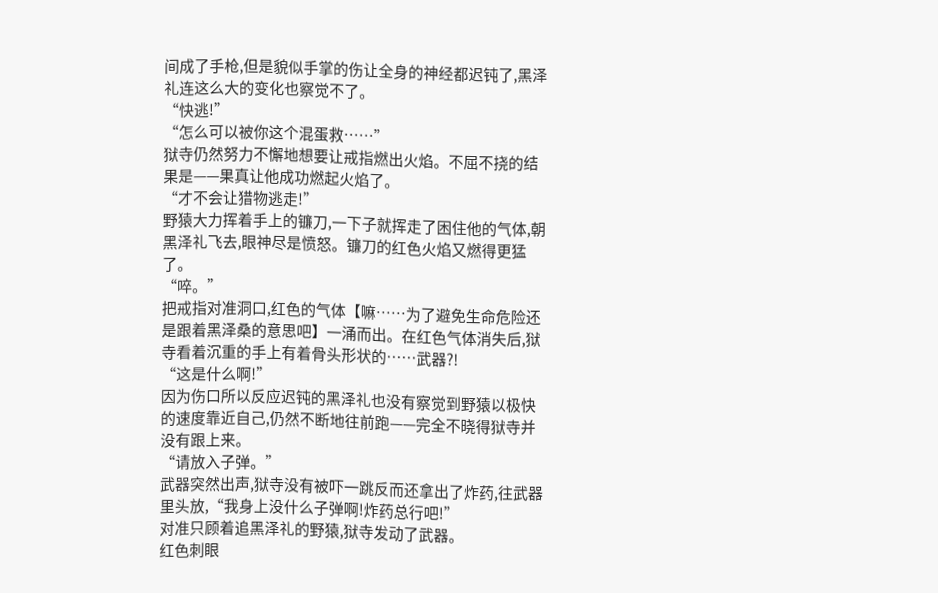间成了手枪,但是貌似手掌的伤让全身的神经都迟钝了,黑泽礼连这么大的变化也察觉不了。
“快逃!”
“怎么可以被你这个混蛋救……”
狱寺仍然努力不懈地想要让戒指燃出火焰。不屈不挠的结果是——果真让他成功燃起火焰了。
“才不会让猎物逃走!”
野猿大力挥着手上的镰刀,一下子就挥走了困住他的气体,朝黑泽礼飞去,眼神尽是愤怒。镰刀的红色火焰又燃得更猛了。
“啐。”
把戒指对准洞口,红色的气体【嘛……为了避免生命危险还是跟着黑泽桑的意思吧】一涌而出。在红色气体消失后,狱寺看着沉重的手上有着骨头形状的……武器?!
“这是什么啊!”
因为伤口所以反应迟钝的黑泽礼也没有察觉到野猿以极快的速度靠近自己,仍然不断地往前跑——完全不晓得狱寺并没有跟上来。
“请放入子弹。”
武器突然出声,狱寺没有被吓一跳反而还拿出了炸药,往武器里头放,“我身上没什么子弹啊!炸药总行吧!”
对准只顾着追黑泽礼的野猿,狱寺发动了武器。
红色刺眼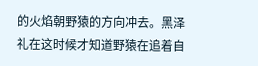的火焰朝野猿的方向冲去。黑泽礼在这时候才知道野猿在追着自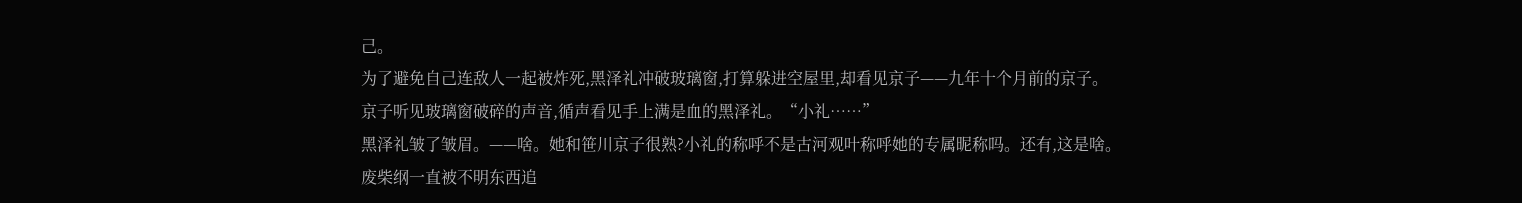己。
为了避免自己连敌人一起被炸死,黑泽礼冲破玻璃窗,打算躲进空屋里,却看见京子——九年十个月前的京子。
京子听见玻璃窗破碎的声音,循声看见手上满是血的黑泽礼。“小礼……”
黑泽礼皱了皱眉。——啥。她和笹川京子很熟?小礼的称呼不是古河观叶称呼她的专属昵称吗。还有,这是啥。废柴纲一直被不明东西追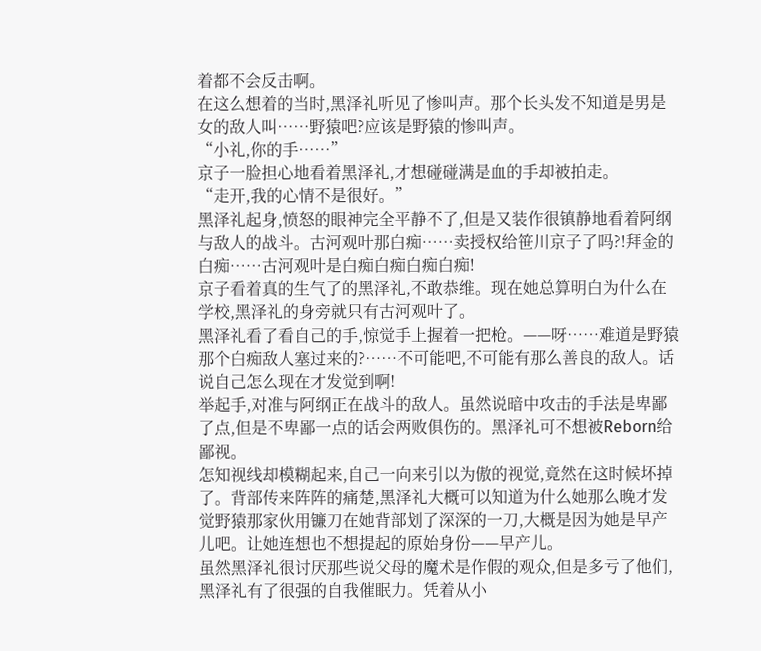着都不会反击啊。
在这么想着的当时,黑泽礼听见了惨叫声。那个长头发不知道是男是女的敌人叫……野猿吧?应该是野猿的惨叫声。
“小礼,你的手……”
京子一脸担心地看着黑泽礼,才想碰碰满是血的手却被拍走。
“走开,我的心情不是很好。”
黑泽礼起身,愤怒的眼神完全平静不了,但是又装作很镇静地看着阿纲与敌人的战斗。古河观叶那白痴……卖授权给笹川京子了吗?!拜金的白痴……古河观叶是白痴白痴白痴白痴!
京子看着真的生气了的黑泽礼,不敢恭维。现在她总算明白为什么在学校,黑泽礼的身旁就只有古河观叶了。
黑泽礼看了看自己的手,惊觉手上握着一把枪。——呀……难道是野猿那个白痴敌人塞过来的?……不可能吧,不可能有那么善良的敌人。话说自己怎么现在才发觉到啊!
举起手,对准与阿纲正在战斗的敌人。虽然说暗中攻击的手法是卑鄙了点,但是不卑鄙一点的话会两败俱伤的。黑泽礼可不想被Reborn给鄙视。
怎知视线却模糊起来,自己一向来引以为傲的视觉,竟然在这时候坏掉了。背部传来阵阵的痛楚,黑泽礼大概可以知道为什么她那么晚才发觉野猿那家伙用镰刀在她背部划了深深的一刀,大概是因为她是早产儿吧。让她连想也不想提起的原始身份——早产儿。
虽然黑泽礼很讨厌那些说父母的魔术是作假的观众,但是多亏了他们,黑泽礼有了很强的自我催眠力。凭着从小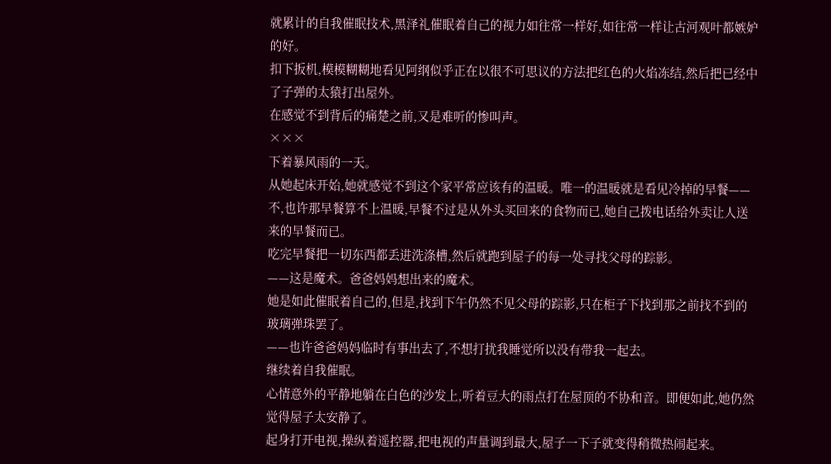就累计的自我催眠技术,黑泽礼催眠着自己的视力如往常一样好,如往常一样让古河观叶都嫉妒的好。
扣下扳机,模模糊糊地看见阿纲似乎正在以很不可思议的方法把红色的火焰冻结,然后把已经中了子弹的太猿打出屋外。
在感觉不到背后的痛楚之前,又是难听的惨叫声。
×××
下着暴风雨的一天。
从她起床开始,她就感觉不到这个家平常应该有的温暖。唯一的温暖就是看见冷掉的早餐——不,也许那早餐算不上温暖,早餐不过是从外头买回来的食物而已,她自己拨电话给外卖让人送来的早餐而已。
吃完早餐把一切东西都丢进洗涤槽,然后就跑到屋子的每一处寻找父母的踪影。
——这是魔术。爸爸妈妈想出来的魔术。
她是如此催眠着自己的,但是,找到下午仍然不见父母的踪影,只在柜子下找到那之前找不到的玻璃弹珠罢了。
——也许爸爸妈妈临时有事出去了,不想打扰我睡觉所以没有带我一起去。
继续着自我催眠。
心情意外的平静地躺在白色的沙发上,听着豆大的雨点打在屋顶的不协和音。即便如此,她仍然觉得屋子太安静了。
起身打开电视,操纵着遥控器,把电视的声量调到最大,屋子一下子就变得稍微热闹起来。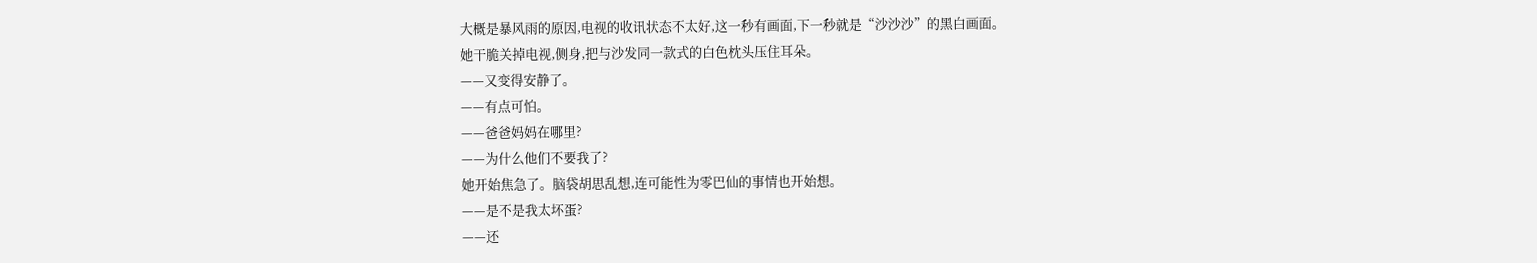大概是暴风雨的原因,电视的收讯状态不太好,这一秒有画面,下一秒就是“沙沙沙”的黑白画面。
她干脆关掉电视,侧身,把与沙发同一款式的白色枕头压住耳朵。
——又变得安静了。
——有点可怕。
——爸爸妈妈在哪里?
——为什么他们不要我了?
她开始焦急了。脑袋胡思乱想,连可能性为零巴仙的事情也开始想。
——是不是我太坏蛋?
——还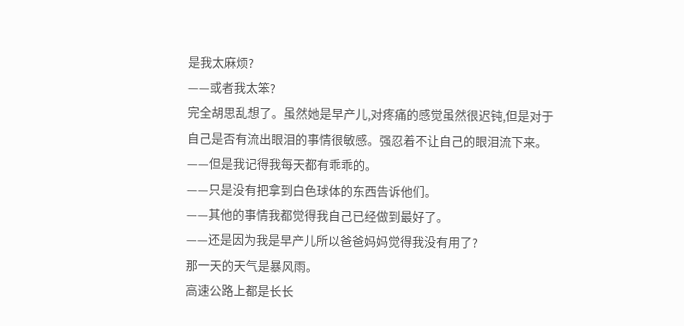是我太麻烦?
——或者我太笨?
完全胡思乱想了。虽然她是早产儿,对疼痛的感觉虽然很迟钝,但是对于自己是否有流出眼泪的事情很敏感。强忍着不让自己的眼泪流下来。
——但是我记得我每天都有乖乖的。
——只是没有把拿到白色球体的东西告诉他们。
——其他的事情我都觉得我自己已经做到最好了。
——还是因为我是早产儿所以爸爸妈妈觉得我没有用了?
那一天的天气是暴风雨。
高速公路上都是长长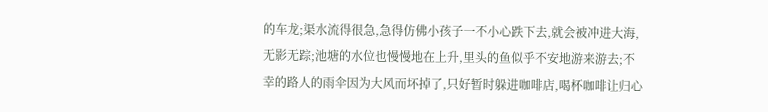的车龙;渠水流得很急,急得仿佛小孩子一不小心跌下去,就会被冲进大海,无影无踪;池塘的水位也慢慢地在上升,里头的鱼似乎不安地游来游去;不幸的路人的雨伞因为大风而坏掉了,只好暂时躲进咖啡店,喝杯咖啡让归心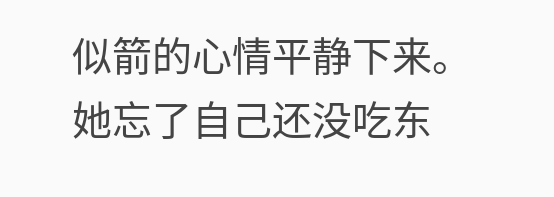似箭的心情平静下来。
她忘了自己还没吃东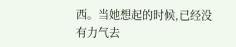西。当她想起的时候,已经没有力气去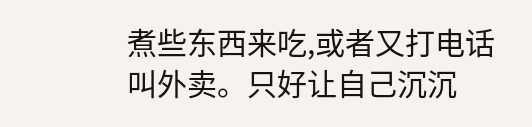煮些东西来吃,或者又打电话叫外卖。只好让自己沉沉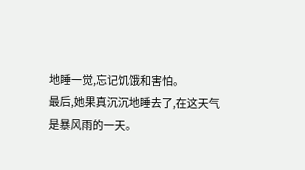地睡一觉,忘记饥饿和害怕。
最后,她果真沉沉地睡去了,在这天气是暴风雨的一天。